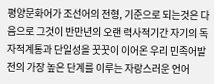평양문화어가 조선어의 전형, 기준으로 되는것은 다음으로 그것이 반만년의 오랜 력사적기간 자기의 독자적계통과 단일성을 꿋꿋이 이어온 우리 민족어발전의 가장 높은 단계를 이루는 자랑스러운 언어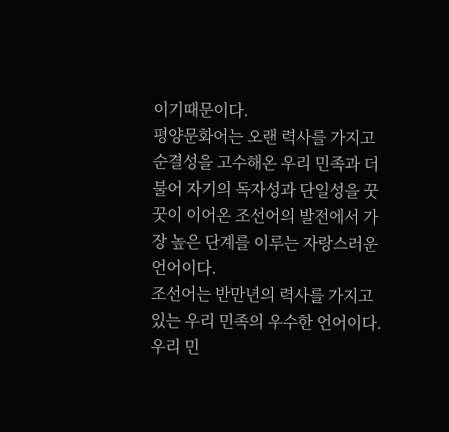이기때문이다.
평양문화어는 오랜 력사를 가지고 순결성을 고수해온 우리 민족과 더불어 자기의 독자성과 단일성을 꿋꿋이 이어온 조선어의 발전에서 가장 높은 단계를 이루는 자랑스러운 언어이다.
조선어는 반만년의 력사를 가지고있는 우리 민족의 우수한 언어이다.
우리 민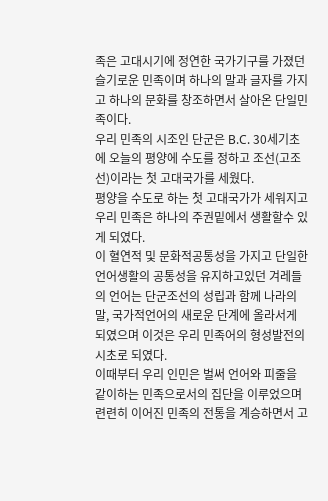족은 고대시기에 정연한 국가기구를 가졌던 슬기로운 민족이며 하나의 말과 글자를 가지고 하나의 문화를 창조하면서 살아온 단일민족이다.
우리 민족의 시조인 단군은 B.C. 30세기초에 오늘의 평양에 수도를 정하고 조선(고조선)이라는 첫 고대국가를 세웠다.
평양을 수도로 하는 첫 고대국가가 세워지고 우리 민족은 하나의 주권밑에서 생활할수 있게 되였다.
이 혈연적 및 문화적공통성을 가지고 단일한 언어생활의 공통성을 유지하고있던 겨레들의 언어는 단군조선의 성립과 함께 나라의 말, 국가적언어의 새로운 단계에 올라서게 되였으며 이것은 우리 민족어의 형성발전의 시초로 되였다.
이때부터 우리 인민은 벌써 언어와 피줄을 같이하는 민족으로서의 집단을 이루었으며 련련히 이어진 민족의 전통을 계승하면서 고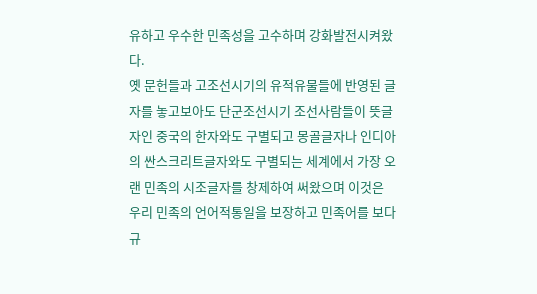유하고 우수한 민족성을 고수하며 강화발전시켜왔다.
옛 문헌들과 고조선시기의 유적유물들에 반영된 글자를 놓고보아도 단군조선시기 조선사람들이 뜻글자인 중국의 한자와도 구별되고 몽골글자나 인디아의 싼스크리트글자와도 구별되는 세계에서 가장 오랜 민족의 시조글자를 창제하여 써왔으며 이것은 우리 민족의 언어적통일을 보장하고 민족어를 보다 규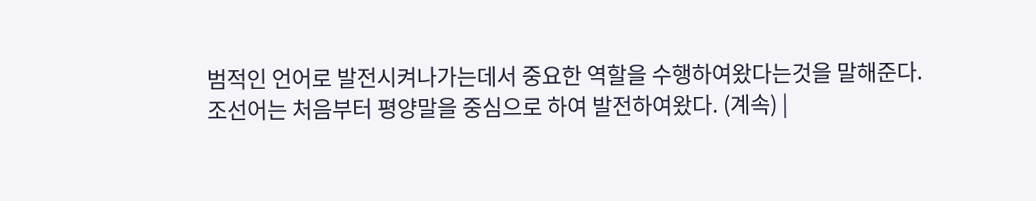범적인 언어로 발전시켜나가는데서 중요한 역할을 수행하여왔다는것을 말해준다.
조선어는 처음부터 평양말을 중심으로 하여 발전하여왔다. (계속) |